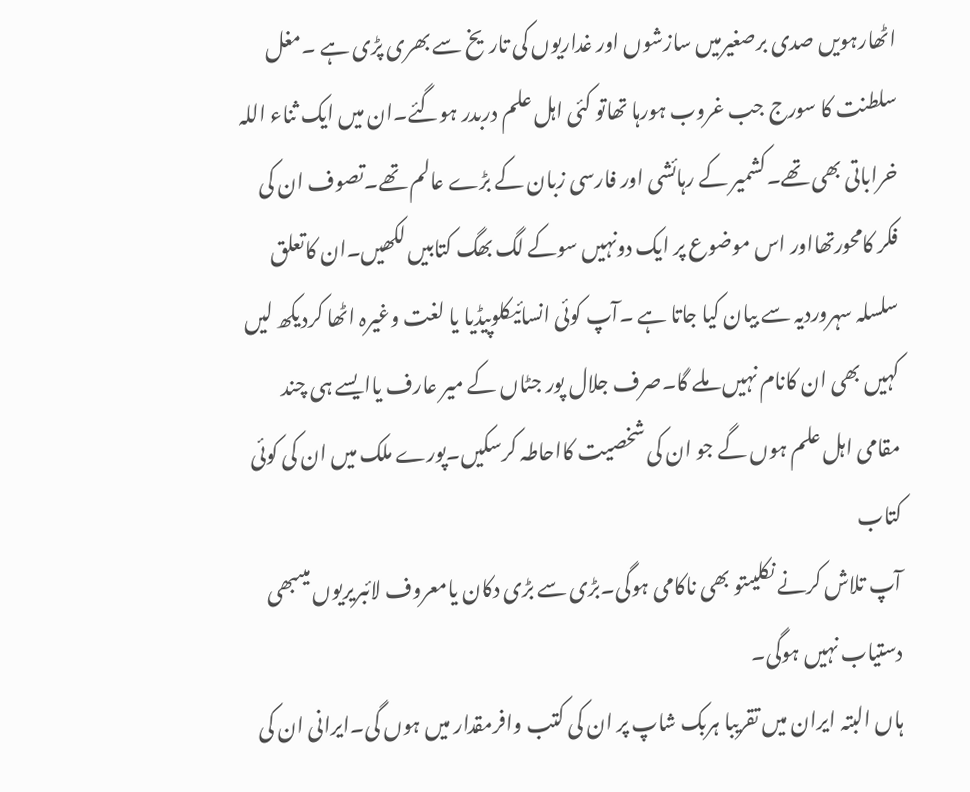اٹھارہویں صدی برصغیرمیں سازشوں اور غداریوں کی تاریخ سے بھری پڑی ہے ۔مغل سلطنت کا سورج جب غروب ہورہا تھاتو کئی اہل علم دربدر ہوگئے۔ان میں ایک ثناء اللہ خراباتی بھی تھے۔کشمیر کے رہائشی اور فارسی زبان کے بڑے عالم تھے۔تصوف ان کی فکر کامحورتھااور اس موضوع پر ایک دونہیں سوکے لگ بھگ کتابیں لکھیں۔ان کاتعلق سلسلہ سہروردیہ سے بیان کیا جاتا ہے ۔آپ کوئی انسائیکلوپیڈیا یا لغت وغیرہ اٹھا کردیکھ لیں کہیں بھی ان کانام نہیں ملے گا۔صرف جلال پور جٹاں کے میر عارف یاایسے ہی چند مقامی اہل علم ہوں گے جو ان کی شخصیت کااحاطہ کرسکیں۔پورے ملک میں ان کی کوئی کتاب
آپ تلاش کرنے نکلیںتو بھی ناکامی ہوگی۔بڑی سے بڑی دکان یامعروف لائبریریوں میںبھی دستیاب نہیں ہوگی۔
ہاں البتہ ایران میں تقریبا ہربک شاپ پر ان کی کتب وافرمقدار میں ہوں گی۔ایرانی ان کی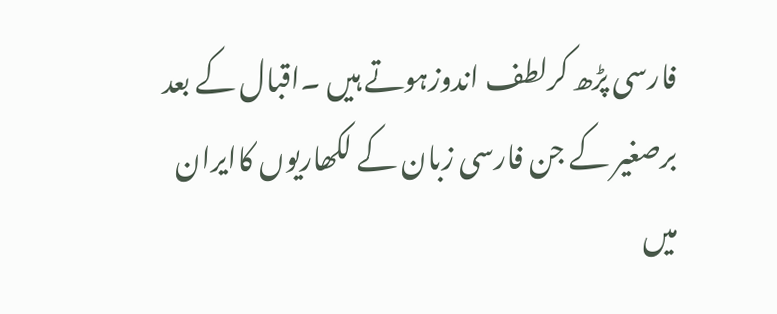فارسی پڑھ کرلطف اندوزہوتے ہیں ۔اقبال کے بعد برصغیر کے جن فارسی زبان کے لکھاریوں کاایران میں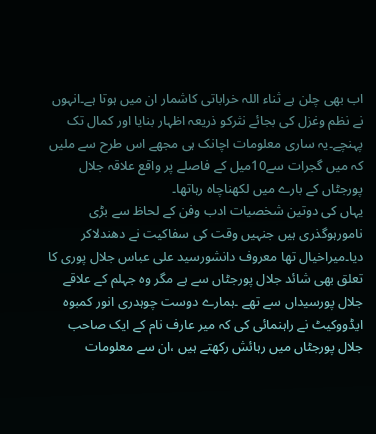اب بھی چلن ہے ثناء اللہ خراباتی کاشمار ان میں ہوتا ہے۔انہوں نے نظم وغزل کی بجائے نثرکو ذریعہ اظہار بنایا اور کمال تک پہنچے۔یہ ساری معلومات اچانک ہی مجھے اس طرح سے ملیں کہ میں گجرات سے10میل کے فاصلے پر واقع علاقہ جلال پورجٹاں کے بارے میں لکھناچاہ رہاتھا۔
یہاں کی دوتین شخصیات ادب وفن کے لحاظ سے بڑی نامورہوگذری ہیں جنہیں وقت کی سفاکیت نے دھندلاکر دیا۔میراخیال تھا معروف دانشورسید علی عباس جلال پوری کا تعلق بھی شائد جلال پورجٹاں سے ہے مگر وہ جہلم کے علاقے جلال پورسیداں سے تھے ۔ہمارے دوست چوہدری انور کمبوہ ایڈووکیٹ نے راہنمائی کی کہ میر عارف نام کے ایک صاحب جلال پورجٹاں میں رہائش رکھتے ہیں ،ان سے معلومات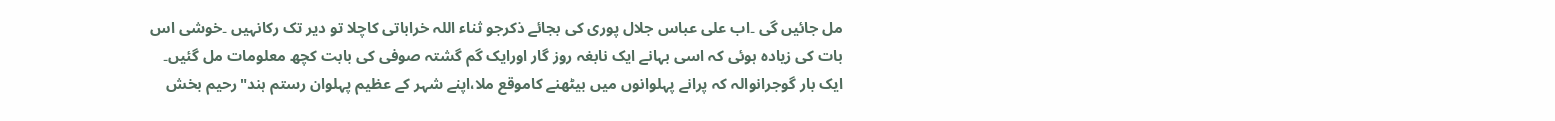مل جائیں گی ۔اب علی عباس جلال پوری کی بجائے ذکرجو ثناء اللہ خراباتی کاچلا تو دیر تک رکانہیں ۔خوشی اس بات کی زیادہ ہوئی کہ اسی بہانے ایک نابغہ روز گار اورایک گم گشتہ صوفی کی بابت کچھ معلومات مل گئیں۔
ایک بار گوجرانوالہ کہ پرانے پہلوانوں میں بیٹھنے کاموقع ملا،اپنے شہر کے عظیم پہلوان رستم ہند"رحیم بخش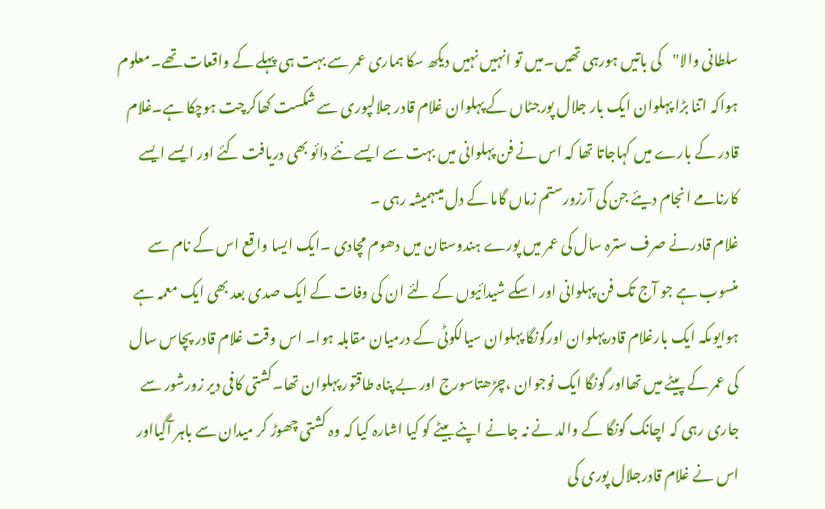سلطانی والا"کی باتیں ہورہی تھیں۔میں تو انہیں نہیں دیکھ سکا ہماری عمر سے بہت ہی پہلے کے واقعات تھے۔معلوم ہواکہ اتنا بڑا پہلوان ایک بار جلال پورجٹاں کے پہلوان غلام قادر جلالپوری سے شکست کھاکرچت ہوچکا ہے۔غلام قادر کے بارے میں کہاجاتا تھا کہ اس نے فن پہلوانی میں بہت سے ایسے نئے دائو بھی دریافت کئے اور ایسے ایسے کارنامے انجام دیئے جن کی آرزورستم زماں گاما کے دل میںہمیشہ رہی ۔
غلام قادرنے صرف سترہ سال کی عمر میں پورے ہندوستان میں دھوم مچادی ۔ایک ایسا واقع اس کے نام سے منسوب ہے جو آج تک فن پہلوانی اور اسکے شیدائیوں کے لئے ان کی وفات کے ایک صدی بعد بھی ایک معمہ ہے ہوایوںکہ ایک بارغلام قادرپہلوان اورگونگا پہلوان سیالکوٹی کے درمیان مقابلہ ہوا۔ اس وقت غلام قادر پچاس سال کی عمر کے پیٹے میں تھااور گونگا ایک نوجوان ،چڑھتاسورج اور بے پناہ طاقتور پہلوان تھا۔کشتی کافی دیر زورشور سے جاری رہی کہ اچانک گونگا کے والد نے نہ جانے اپنے بیٹے کو کیا اشارہ کیا کہ وہ کشتی چھوڑ کر میدان سے باہر آگیااور اس نے غلام قادرجلال پوری کی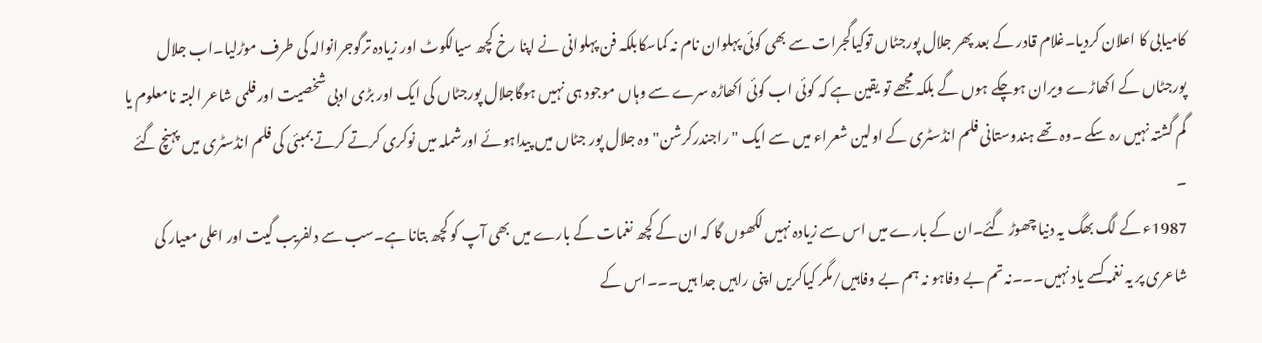کامیابی کا اعلان کردیا۔غلام قادر کے بعد پھر جلال پورجٹاں توکیاگجرات سے بھی کوئی پہلوان نام نہ کماسکابلکہ فن پہلوانی نے اپنا رخ کچھ سیالکوٹ اور زیادہ ترگوجرانوالہ کی طرف موڑلیا۔اب جلال پورجٹاں کے اکھاڑے ویران ہوچکے ہوں گے بلکہ مجھے تو یقین ہے کہ کوئی اب کوئی اکھاڑہ سرے سے وہاں موجود ہی نہیں ہوگاجلال پورجٹاں کی ایک اور بڑی ادبی شخصیت اور فلمی شاعر البتہ نامعلوم یا گم گشتہ نہیں رہ سکے ۔وہ تھے ہندوستانی فلم انڈسٹری کے اولین شعراء میں سے ایک "راجندرکرشن"وہ جلال پور جٹاں میں پیداہوئے اورشملہ میں نوکری کرتے کرتے بمبئی کی فلم انڈسٹری میں پہنچ گئے ۔
1987ء کے لگ بھگ یہ دنیا چھوڑ گئے۔ان کے بارے میں اس سے زیادہ نہیں لکھوں گا کہ ان کے کچھ نغمات کے بارے میں بھی آپ کو کچھ بتانا ہے۔سب سے دلفریب گیت اور اعلی معیار کی شاعری پر یہ نغمہ کسے یاد نہیں۔۔۔نہ تم بے وفاہو نہ ہم بے وفاہیں/مگر کیاکریں اپنی راہیں جدا ہیں۔۔۔اس کے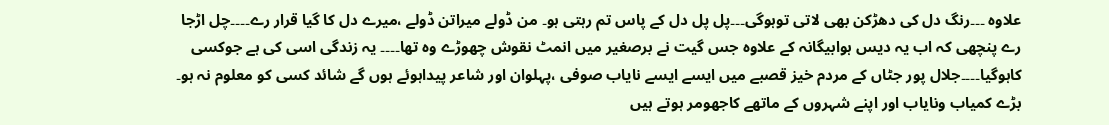علاوہ ۔۔۔رنگ دل کی دھڑکن بھی لاتی توہوگی۔۔۔پل پل دل کے پاس تم رہتی ہو۔ من ڈولے میراتن ڈولے ،میرے دل کا گیا قرار رے۔۔۔۔چل اڑجا رے پنچھی کہ اب یہ دیس ہوابیگانہ کے علاوہ جس گیت نے برصغیر میں انمٹ نقوش چھوڑے وہ تھا۔۔۔۔ یہ زندگی اسی کی ہے جوکسی کاہوگیا۔۔۔۔جلال پور جٹاں کے مردم خیز قصبے میں ایسے ایسے نایاب صوفی ،پہلوان اور شاعر پیداہوئے ہوں گے شائد کسی کو معلوم نہ ہو۔ بڑے کمیاب ونایاب اور اپنے شہروں کے ماتھے کاجھومر ہوتے ہیں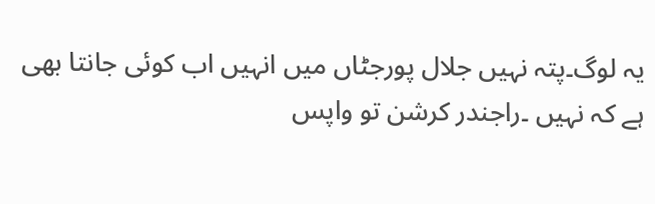یہ لوگ۔پتہ نہیں جلال پورجٹاں میں انہیں اب کوئی جانتا بھی ہے کہ نہیں ۔راجندر کرشن تو واپس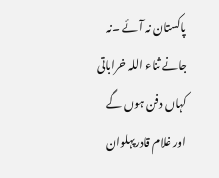پاکستان نہ آئے ۔نہ جانے ثناء اللہ خراباتی کہاں دفن ہوں گے اور غلام قادرپہلوان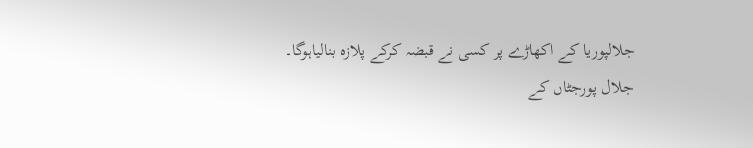جلالپوریا کے اکھاڑے پر کسی نے قبضہ کرکے پلازہ بنالیاہوگا۔
جلال پورجٹاں کے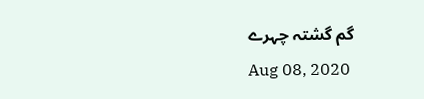گم گشتہ چہرے
Aug 08, 2020